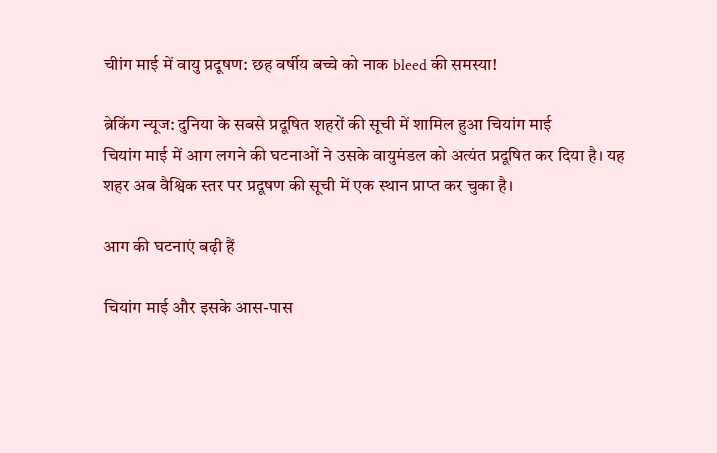चीांग माई में वायु प्रदूषण: छह वर्षीय बच्चे को नाक bleed की समस्या!

ब्रेकिंग न्यूज: दुनिया के सबसे प्रदूषित शहरों की सूची में शामिल हुआ चियांग माई
चियांग माई में आग लगने की घटनाओं ने उसके वायुमंडल को अत्यंत प्रदूषित कर दिया है। यह शहर अब वैश्विक स्तर पर प्रदूषण की सूची में एक स्थान प्राप्त कर चुका है।

आग की घटनाएं बढ़ी हैं

चियांग माई और इसके आस-पास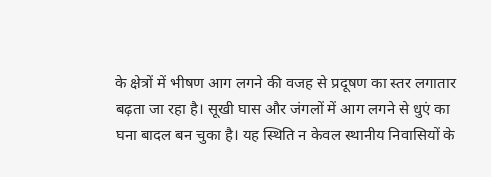के क्षेत्रों में भीषण आग लगने की वजह से प्रदूषण का स्तर लगातार बढ़ता जा रहा है। सूखी घास और जंगलों में आग लगने से धुएं का घना बादल बन चुका है। यह स्थिति न केवल स्थानीय निवासियों के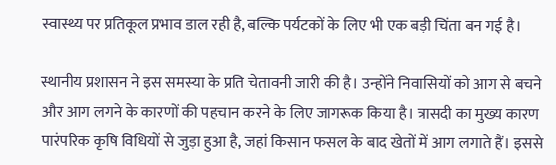स्वास्थ्य पर प्रतिकूल प्रभाव डाल रही है, बल्कि पर्यटकों के लिए भी एक बड़ी चिंता बन गई है।

स्थानीय प्रशासन ने इस समस्या के प्रति चेतावनी जारी की है। उन्होंने निवासियों को आग से बचने और आग लगने के कारणों की पहचान करने के लिए जागरूक किया है। त्रासदी का मुख्य कारण पारंपरिक कृषि विधियों से जुड़ा हुआ है, जहां किसान फसल के बाद खेतों में आग लगाते हैं। इससे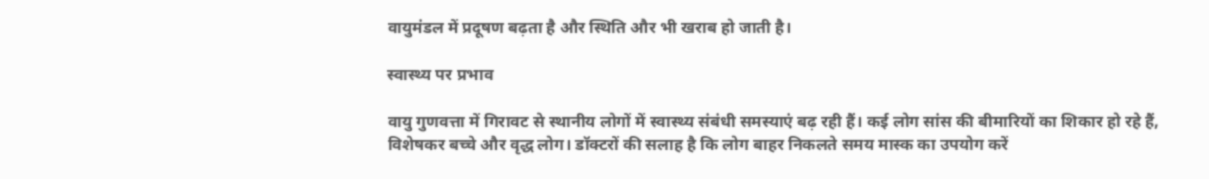वायुमंडल में प्रदूषण बढ़ता है और स्थिति और भी खराब हो जाती है।

स्वास्थ्य पर प्रभाव

वायु गुणवत्ता में गिरावट से स्थानीय लोगों में स्वास्थ्य संबंधी समस्याएं बढ़ रही हैं। कई लोग सांस की बीमारियों का शिकार हो रहे हैं, विशेषकर बच्चे और वृद्ध लोग। डॉक्टरों की सलाह है कि लोग बाहर निकलते समय मास्क का उपयोग करें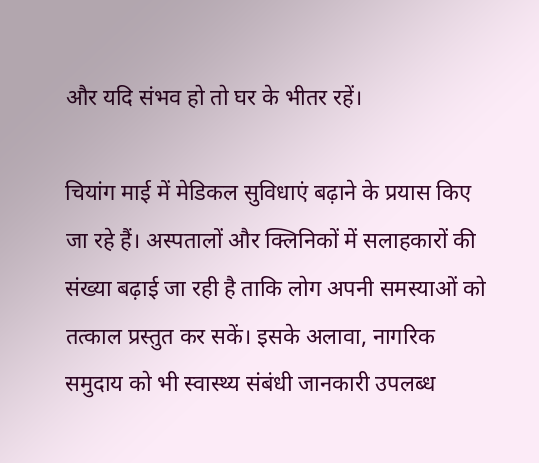और यदि संभव हो तो घर के भीतर रहें।

चियांग माई में मेडिकल सुविधाएं बढ़ाने के प्रयास किए जा रहे हैं। अस्पतालों और क्लिनिकों में सलाहकारों की संख्या बढ़ाई जा रही है ताकि लोग अपनी समस्याओं को तत्काल प्रस्तुत कर सकें। इसके अलावा, नागरिक समुदाय को भी स्वास्थ्य संबंधी जानकारी उपलब्ध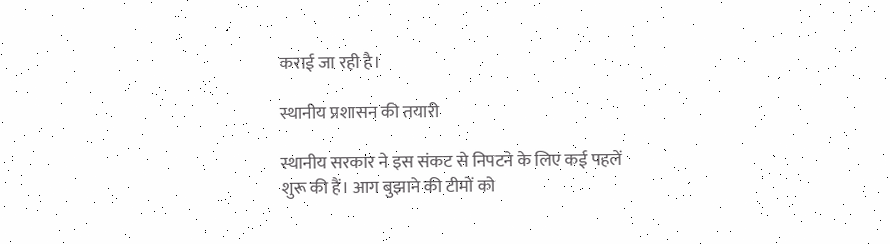कराई जा रही है।

स्थानीय प्रशासन की तयारी

स्थानीय सरकार ने इस संकट से निपटने के लिए कई पहलें शुरू की हैं। आग बुझाने की टीमों को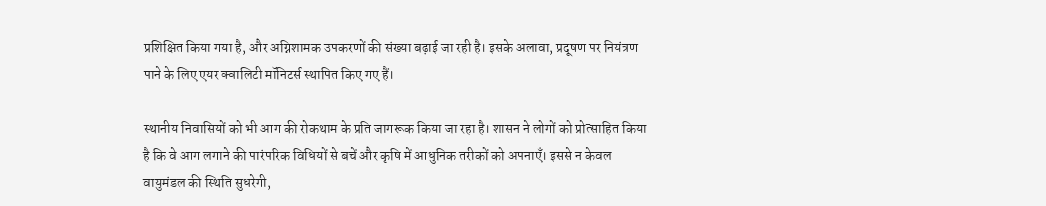प्रशिक्षित किया गया है, और अग्निशामक उपकरणों की संख्या बढ़ाई जा रही है। इसके अलावा, प्रदूषण पर नियंत्रण पाने के लिए एयर क्वालिटी मॉनिटर्स स्थापित किए गए हैं।

स्थानीय निवासियों को भी आग की रोकथाम के प्रति जागरूक किया जा रहा है। शासन ने लोगों को प्रोत्साहित किया है कि वे आग लगाने की पारंपरिक विधियों से बचें और कृषि में आधुनिक तरीकों को अपनाएँ। इससे न केवल वायुमंडल की स्थिति सुधरेगी,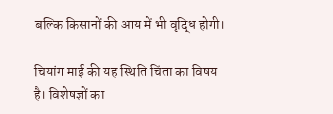बल्कि किसानों की आय में भी वृद्धि होगी।

चियांग माई की यह स्थिति चिंता का विषय है। विशेषज्ञों का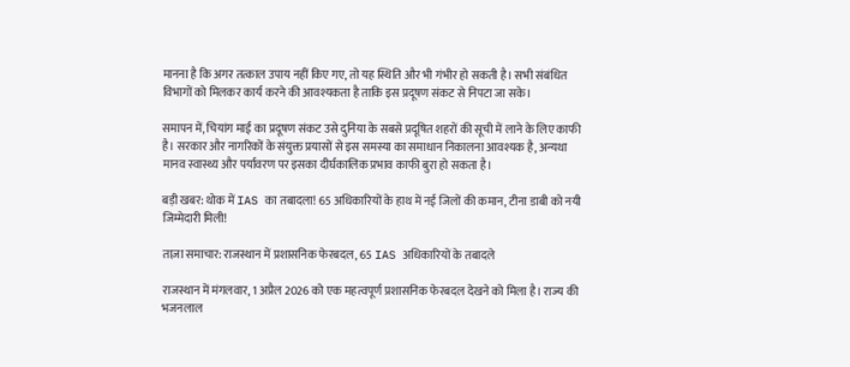मानना है कि अगर तत्काल उपाय नहीं किए गए, तो यह स्थिति और भी गंभीर हो सकती है। सभी संबंधित विभागों को मिलकर कार्य करने की आवश्यकता है ताकि इस प्रदूषण संकट से निपटा जा सके।

समापन में, चियांग माई का प्रदूषण संकट उसे दुनिया के सबसे प्रदूषित शहरों की सूची में लाने के लिए काफी है। सरकार और नागरिकों के संयुक्त प्रयासों से इस समस्या का समाधान निकालना आवश्यक है, अन्यथा मानव स्वास्थ्य और पर्यावरण पर इसका दीर्घकालिक प्रभाव काफी बुरा हो सकता है।

बड़ी खबर: थोक में IAS का तबादला! 65 अधिकारियों के हाथ में नई जिलों की कमान, टीना डाबी को नयी जिम्मेदारी मिली!

ताज़ा समाचार: राजस्थान में प्रशासनिक फेरबदल, 65 IAS अधिकारियों के तबादले

राजस्थान में मंगलवार, 1 अप्रैल 2026 को एक महत्वपूर्ण प्रशासनिक फेरबदल देखने को मिला है। राज्य की भजनलाल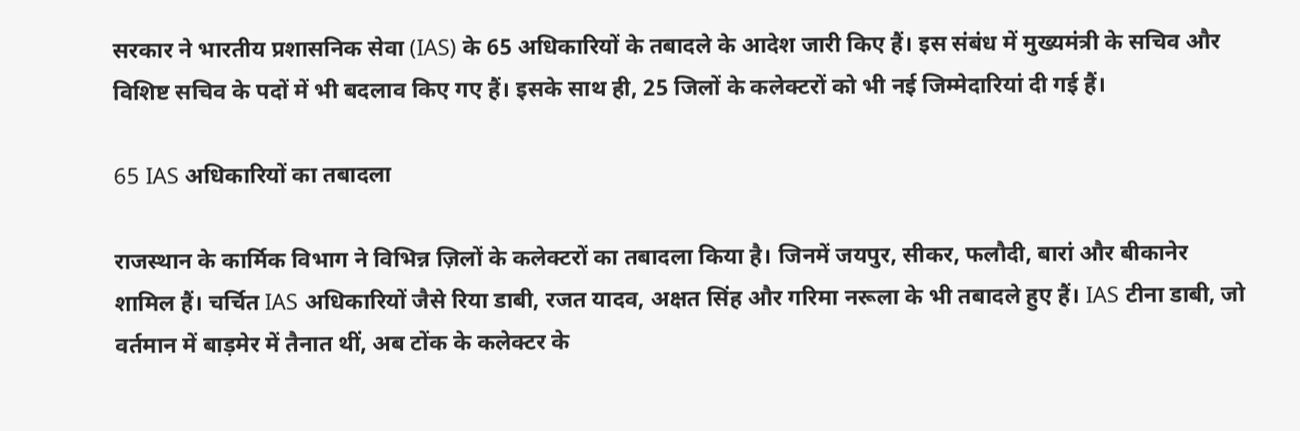सरकार ने भारतीय प्रशासनिक सेवा (IAS) के 65 अधिकारियों के तबादले के आदेश जारी किए हैं। इस संबंध में मुख्यमंत्री के सचिव और विशिष्ट सचिव के पदों में भी बदलाव किए गए हैं। इसके साथ ही, 25 जिलों के कलेक्टरों को भी नई जिम्मेदारियां दी गई हैं।

65 IAS अधिकारियों का तबादला

राजस्थान के कार्मिक विभाग ने विभिन्न ज़िलों के कलेक्टरों का तबादला किया है। जिनमें जयपुर, सीकर, फलौदी, बारां और बीकानेर शामिल हैं। चर्चित IAS अधिकारियों जैसे रिया डाबी, रजत यादव, अक्षत सिंह और गरिमा नरूला के भी तबादले हुए हैं। IAS टीना डाबी, जो वर्तमान में बाड़मेर में तैनात थीं, अब टोंक के कलेक्टर के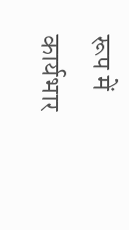रूप में कार्यभार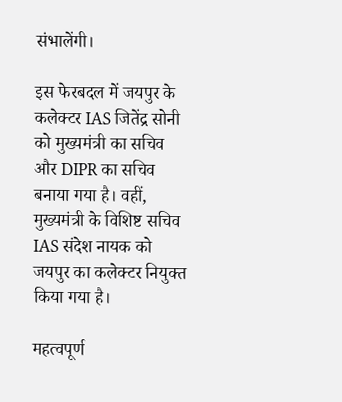संभालेंगी।

इस फेरबदल में जयपुर के कलेक्टर IAS जितेंद्र सोनी को मुख्यमंत्री का सचिव और DIPR का सचिव बनाया गया है। वहीं, मुख्यमंत्री के विशिष्ट सचिव IAS संदेश नायक को जयपुर का कलेक्टर नियुक्त किया गया है।

महत्वपूर्ण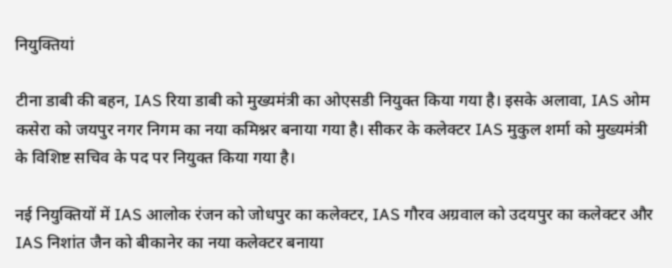नियुक्तियां

टीना डाबी की बहन, IAS रिया डाबी को मुख्यमंत्री का ओएसडी नियुक्त किया गया है। इसके अलावा, IAS ओम कसेरा को जयपुर नगर निगम का नया कमिश्नर बनाया गया है। सीकर के कलेक्टर IAS मुकुल शर्मा को मुख्यमंत्री के विशिष्ट सचिव के पद पर नियुक्त किया गया है।

नई नियुक्तियों में IAS आलोक रंजन को जोधपुर का कलेक्टर, IAS गौरव अग्रवाल को उदयपुर का कलेक्टर और IAS निशांत जैन को बीकानेर का नया कलेक्टर बनाया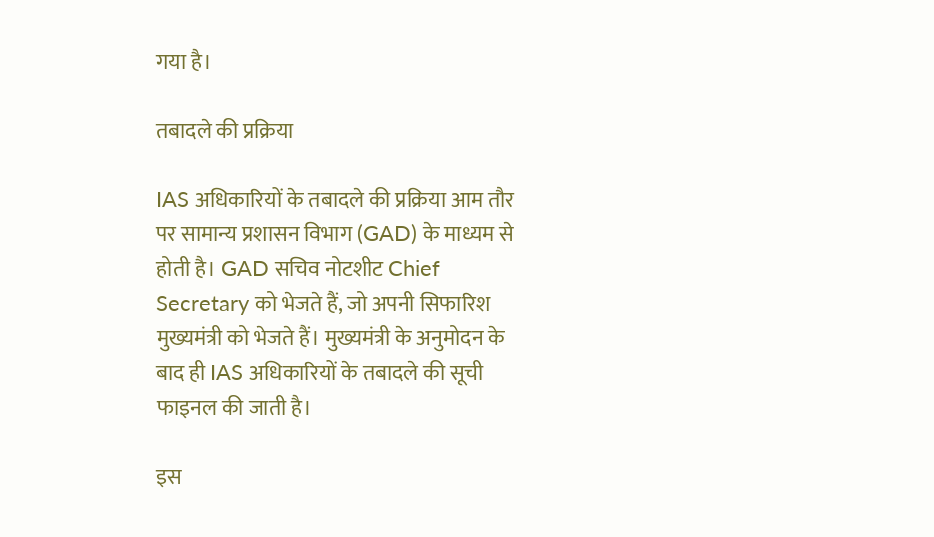गया है।

तबादले की प्रक्रिया

IAS अधिकारियों के तबादले की प्रक्रिया आम तौर पर सामान्य प्रशासन विभाग (GAD) के माध्यम से होती है। GAD सचिव नोटशीट Chief Secretary को भेजते हैं, जो अपनी सिफारिश मुख्यमंत्री को भेजते हैं। मुख्यमंत्री के अनुमोदन के बाद ही IAS अधिकारियों के तबादले की सूची फाइनल की जाती है।

इस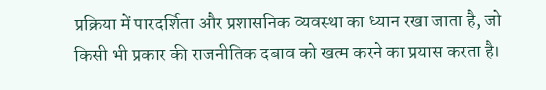प्रक्रिया में पारदर्शिता और प्रशासनिक व्यवस्था का ध्यान रखा जाता है, जो किसी भी प्रकार की राजनीतिक दबाव को खत्म करने का प्रयास करता है।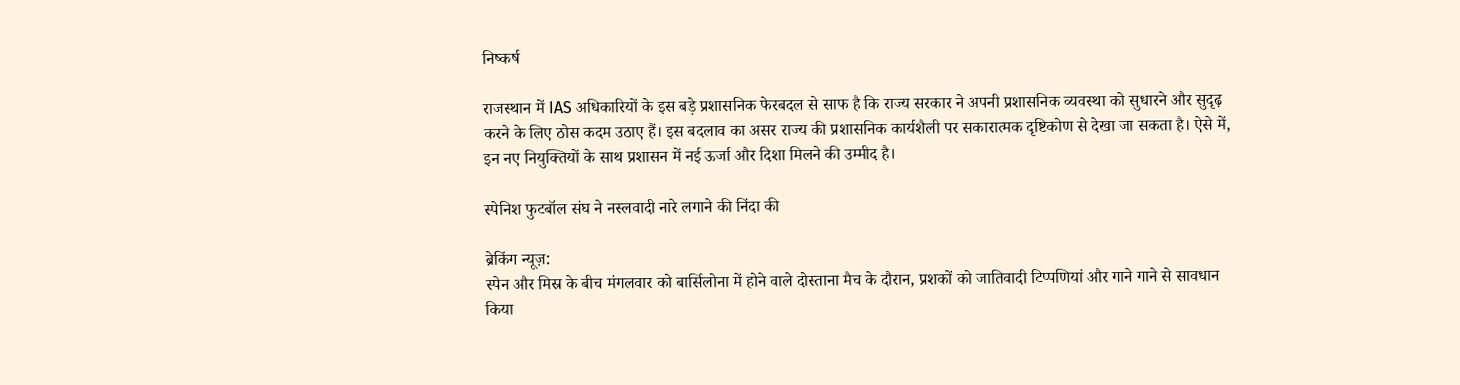निष्कर्ष

राजस्थान में IAS अधिकारियों के इस बड़े प्रशासनिक फेरबदल से साफ है कि राज्य सरकार ने अपनी प्रशासनिक व्यवस्था को सुधारने और सुदृढ़ करने के लिए ठोस कदम उठाए हैं। इस बदलाव का असर राज्य की प्रशासनिक कार्यशैली पर सकारात्मक दृष्टिकोण से देखा जा सकता है। ऐसे में, इन नए नियुक्तियों के साथ प्रशासन में नई ऊर्जा और दिशा मिलने की उम्मीद है।

स्पेनिश फुटबॉल संघ ने नस्लवादी नारे लगाने की निंदा की

ब्रेकिंग न्यूज़:
स्पेन और मिस्र के बीच मंगलवार को बार्सिलोना में होने वाले दोस्ताना मैच के दौरान, प्रशकों को जातिवादी टिप्पणियां और गाने गाने से सावधान किया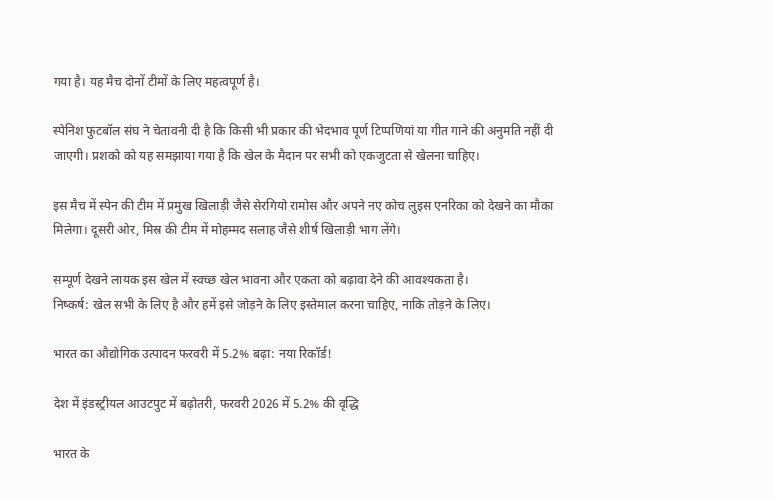गया है। यह मैच दोनों टीमों के लिए महत्वपूर्ण है।

स्पेनिश फुटबॉल संघ ने चेतावनी दी है कि किसी भी प्रकार की भेदभाव पूर्ण टिप्पणियां या गीत गाने की अनुमति नहीं दी जाएगी। प्रशको को यह समझाया गया है कि खेल के मैदान पर सभी को एकजुटता से खेलना चाहिए।

इस मैच में स्पेन की टीम में प्रमुख खिलाड़ी जैसे सेरगियो रामोस और अपने नए कोच लुइस एनरिका को देखने का मौका मिलेगा। दूसरी ओर, मिस्र की टीम में मोहम्मद सलाह जैसे शीर्ष खिलाड़ी भाग लेंगे।

सम्पूर्ण देखने लायक इस खेल में स्वच्छ खेल भावना और एकता को बढ़ावा देने की आवश्यकता है।
निष्कर्ष: खेल सभी के लिए है और हमें इसे जोड़ने के लिए इस्तेमाल करना चाहिए, नाकि तोड़ने के लिए।

भारत का औद्योगिक उत्पादन फरवरी में 5.2% बढ़ा: नया रिकॉर्ड!

देश में इंडस्ट्रीयल आउटपुट में बढ़ोतरी, फरवरी 2026 में 5.2% की वृद्धि

भारत के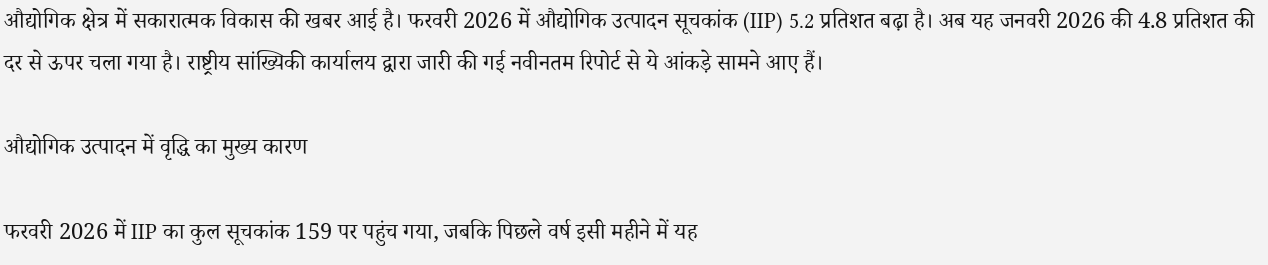औद्योगिक क्षेत्र में सकारात्मक विकास की खबर आई है। फरवरी 2026 में औद्योगिक उत्पादन सूचकांक (IIP) 5.2 प्रतिशत बढ़ा है। अब यह जनवरी 2026 की 4.8 प्रतिशत की दर से ऊपर चला गया है। राष्ट्रीय सांख्यिकी कार्यालय द्वारा जारी की गई नवीनतम रिपोर्ट से ये आंकड़े सामने आए हैं।

औद्योगिक उत्पादन में वृद्धि का मुख्य कारण

फरवरी 2026 में IIP का कुल सूचकांक 159 पर पहुंच गया, जबकि पिछले वर्ष इसी महीने में यह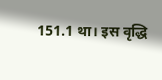151.1 था। इस वृद्धि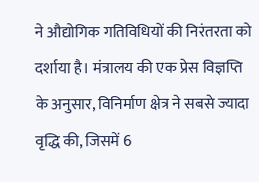ने औद्योगिक गतिविधियों की निरंतरता को दर्शाया है। मंत्रालय की एक प्रेस विज्ञप्ति के अनुसार, विनिर्माण क्षेत्र ने सबसे ज्यादा वृद्धि की, जिसमें 6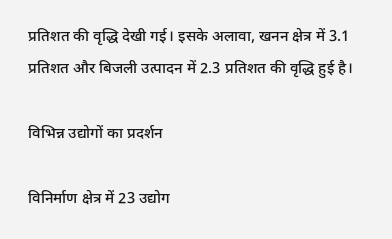प्रतिशत की वृद्धि देखी गई। इसके अलावा, खनन क्षेत्र में 3.1 प्रतिशत और बिजली उत्पादन में 2.3 प्रतिशत की वृद्धि हुई है।

विभिन्न उद्योगों का प्रदर्शन

विनिर्माण क्षेत्र में 23 उद्योग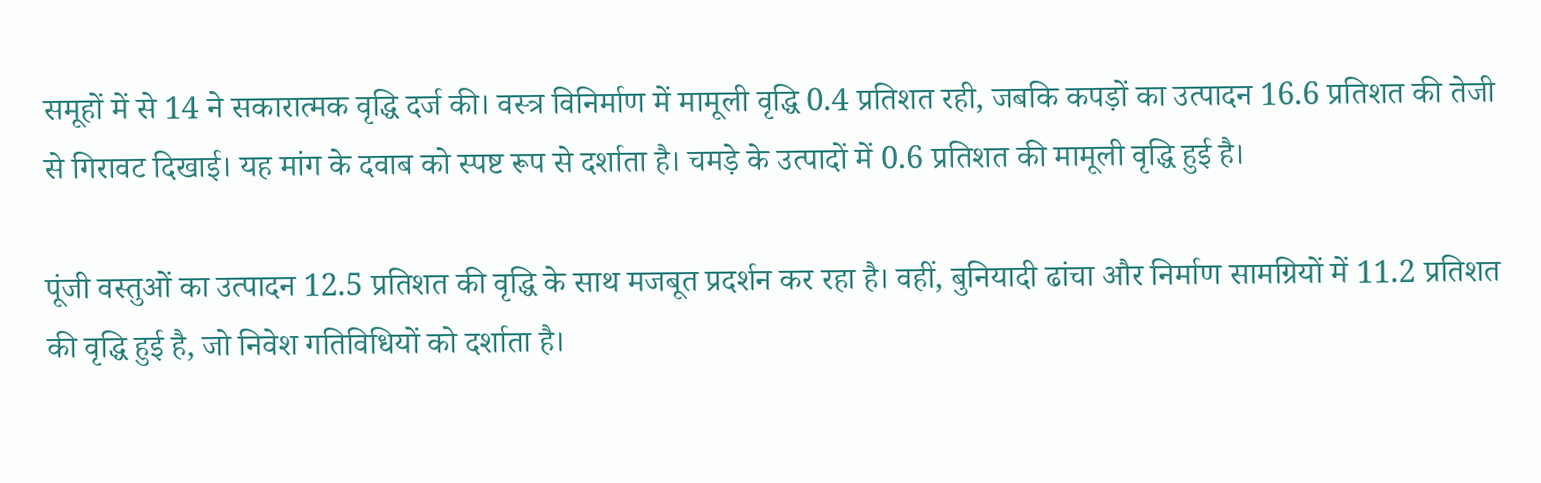समूहों में से 14 ने सकारात्मक वृद्धि दर्ज की। वस्त्र विनिर्माण में मामूली वृद्धि 0.4 प्रतिशत रही, जबकि कपड़ों का उत्पादन 16.6 प्रतिशत की तेजी से गिरावट दिखाई। यह मांग के दवाब को स्पष्ट रूप से दर्शाता है। चमड़े के उत्पादों में 0.6 प्रतिशत की मामूली वृद्धि हुई है।

पूंजी वस्तुओं का उत्पादन 12.5 प्रतिशत की वृद्धि के साथ मजबूत प्रदर्शन कर रहा है। वहीं, बुनियादी ढांचा और निर्माण सामग्रियों में 11.2 प्रतिशत की वृद्धि हुई है, जो निवेश गतिविधियों को दर्शाता है।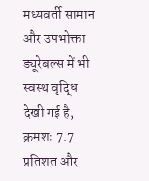मध्यवर्ती सामान और उपभोक्ता ड्यूरेबल्स में भी स्वस्थ वृद्धि देखी गई है, क्रमशः 7.7 प्रतिशत और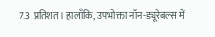7.3 प्रतिशत। हालाँकि, उपभोक्ता नॉन-ड्यूरेबल्स में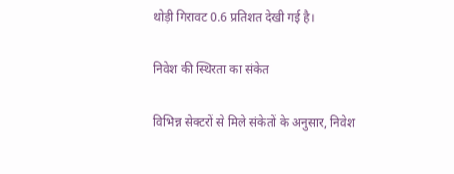थोड़ी गिरावट 0.6 प्रतिशत देखी गई है।

निवेश की स्थिरता का संकेत

विभिन्न सेक्टरों से मिले संकेतों के अनुसार, निवेश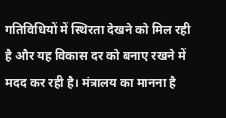गतिविधियों में स्थिरता देखने को मिल रही है और यह विकास दर को बनाए रखने में मदद कर रही है। मंत्रालय का मानना है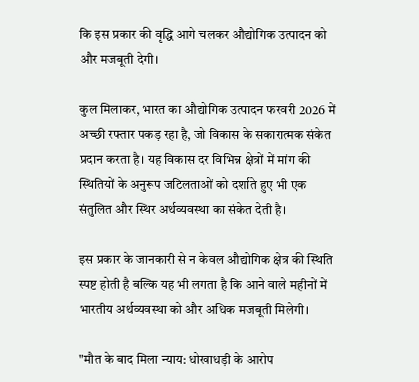कि इस प्रकार की वृद्धि आगे चलकर औद्योगिक उत्पादन को और मजबूती देगी।

कुल मिलाकर, भारत का औद्योगिक उत्पादन फरवरी 2026 में अच्छी रफ्तार पकड़ रहा है, जो विकास के सकारात्मक संकेत प्रदान करता है। यह विकास दर विभिन्न क्षेत्रों में मांग की स्थितियों के अनुरूप जटिलताओं को दर्शाते हुए भी एक संतुलित और स्थिर अर्थव्यवस्था का संकेत देती है।

इस प्रकार के जानकारी से न केवल औद्योगिक क्षेत्र की स्थिति स्पष्ट होती है बल्कि यह भी लगता है कि आने वाले महीनों में भारतीय अर्थव्यवस्था को और अधिक मजबूती मिलेगी।

"मौत के बाद मिला न्याय: धोखाधड़ी के आरोप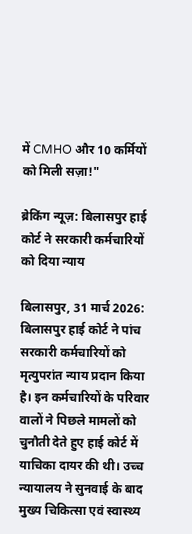में CMHO और 10 कर्मियों को मिली सज़ा!"

ब्रेकिंग न्यूज़: बिलासपुर हाई कोर्ट ने सरकारी कर्मचारियों को दिया न्याय

बिलासपुर, 31 मार्च 2026: बिलासपुर हाई कोर्ट ने पांच सरकारी कर्मचारियों को मृत्युपरांत न्याय प्रदान किया है। इन कर्मचारियों के परिवार वालों ने पिछले मामलों को चुनौती देते हुए हाई कोर्ट में याचिका दायर की थी। उच्च न्यायालय ने सुनवाई के बाद मुख्य चिकित्सा एवं स्वास्थ्य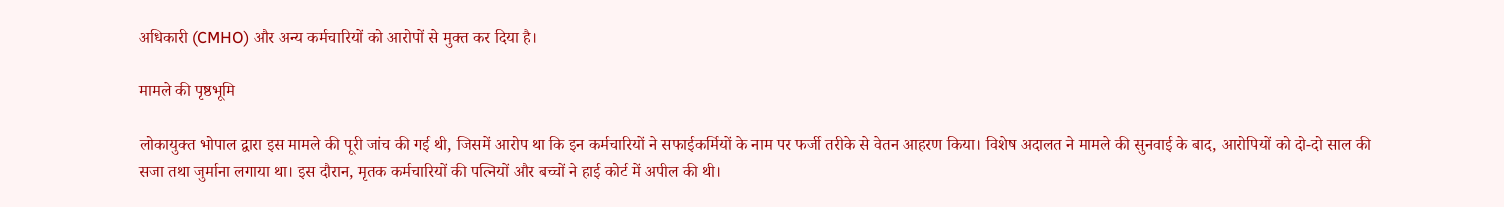अधिकारी (CMHO) और अन्य कर्मचारियों को आरोपों से मुक्त कर दिया है।

मामले की पृष्ठभूमि

लोकायुक्त भोपाल द्वारा इस मामले की पूरी जांच की गई थी, जिसमें आरोप था कि इन कर्मचारियों ने सफाईकर्मियों के नाम पर फर्जी तरीके से वेतन आहरण किया। विशेष अदालत ने मामले की सुनवाई के बाद, आरोपियों को दो-दो साल की सजा तथा जुर्माना लगाया था। इस दौरान, मृतक कर्मचारियों की पत्नियों और बच्चों ने हाई कोर्ट में अपील की थी।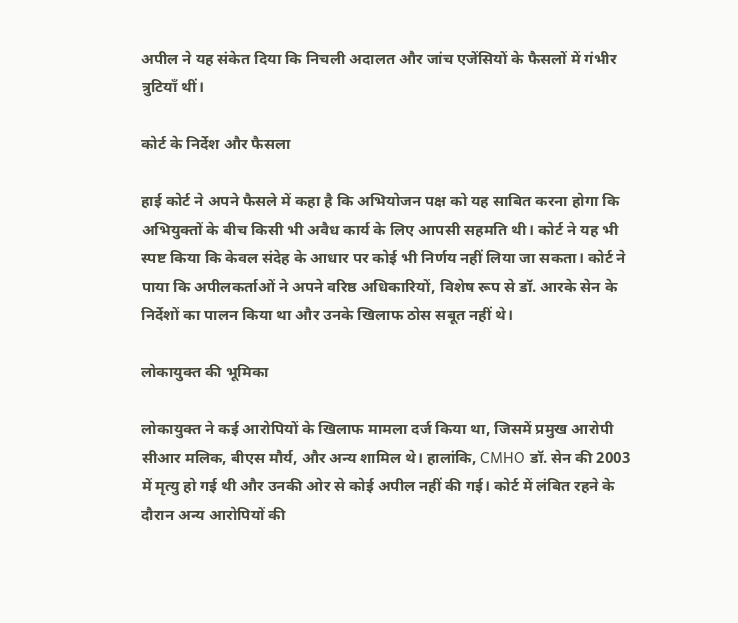अपील ने यह संकेत दिया कि निचली अदालत और जांच एजेंसियों के फैसलों में गंभीर त्रुटियाँ थीं।

कोर्ट के निर्देश और फैसला

हाई कोर्ट ने अपने फैसले में कहा है कि अभियोजन पक्ष को यह साबित करना होगा कि अभियुक्तों के बीच किसी भी अवैध कार्य के लिए आपसी सहमति थी। कोर्ट ने यह भी स्पष्ट किया कि केवल संदेह के आधार पर कोई भी निर्णय नहीं लिया जा सकता। कोर्ट ने पाया कि अपीलकर्ताओं ने अपने वरिष्ठ अधिकारियों, विशेष रूप से डॉ. आरके सेन के निर्देशों का पालन किया था और उनके खिलाफ ठोस सबूत नहीं थे।

लोकायुक्त की भूमिका

लोकायुक्त ने कई आरोपियों के खिलाफ मामला दर्ज किया था, जिसमें प्रमुख आरोपी सीआर मलिक, बीएस मौर्य, और अन्य शामिल थे। हालांकि, CMHO डॉ. सेन की 2003 में मृत्यु हो गई थी और उनकी ओर से कोई अपील नहीं की गई। कोर्ट में लंबित रहने के दौरान अन्य आरोपियों की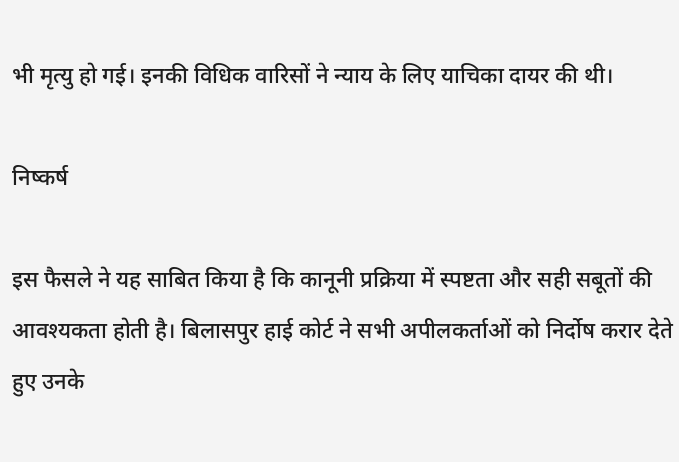भी मृत्यु हो गई। इनकी विधिक वारिसों ने न्याय के लिए याचिका दायर की थी।

निष्कर्ष

इस फैसले ने यह साबित किया है कि कानूनी प्रक्रिया में स्पष्टता और सही सबूतों की आवश्यकता होती है। बिलासपुर हाई कोर्ट ने सभी अपीलकर्ताओं को निर्दोष करार देते हुए उनके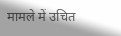मामले में उचित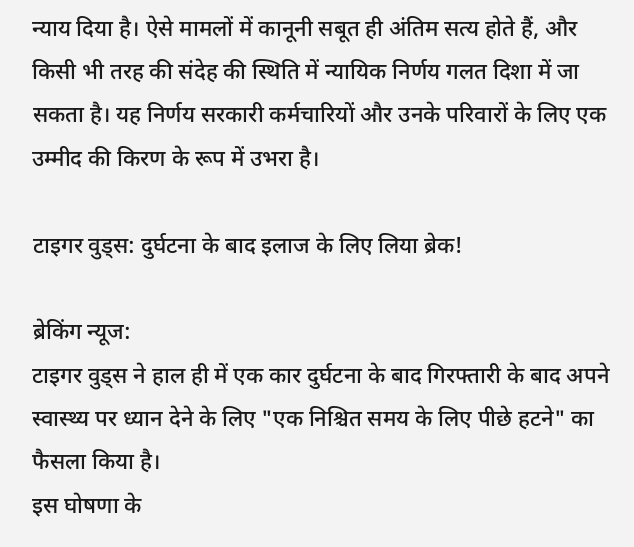न्याय दिया है। ऐसे मामलों में कानूनी सबूत ही अंतिम सत्य होते हैं, और किसी भी तरह की संदेह की स्थिति में न्यायिक निर्णय गलत दिशा में जा सकता है। यह निर्णय सरकारी कर्मचारियों और उनके परिवारों के लिए एक उम्मीद की किरण के रूप में उभरा है।

टाइगर वुड्स: दुर्घटना के बाद इलाज के लिए लिया ब्रेक!

ब्रेकिंग न्यूज:
टाइगर वुड्स ने हाल ही में एक कार दुर्घटना के बाद गिरफ्तारी के बाद अपने स्वास्थ्य पर ध्यान देने के लिए "एक निश्चित समय के लिए पीछे हटने" का फैसला किया है।
इस घोषणा के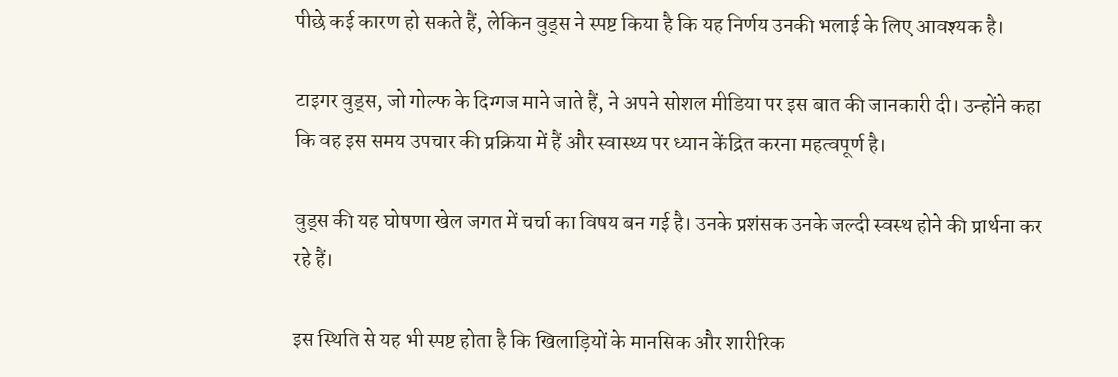पीछे कई कारण हो सकते हैं, लेकिन वुड्स ने स्पष्ट किया है कि यह निर्णय उनकी भलाई के लिए आवश्यक है।

टाइगर वुड्स, जो गोल्फ के दिग्गज माने जाते हैं, ने अपने सोशल मीडिया पर इस बात की जानकारी दी। उन्होंने कहा कि वह इस समय उपचार की प्रक्रिया में हैं और स्वास्थ्य पर ध्यान केंद्रित करना महत्वपूर्ण है।

वुड्स की यह घोषणा खेल जगत में चर्चा का विषय बन गई है। उनके प्रशंसक उनके जल्दी स्वस्थ होने की प्रार्थना कर रहे हैं।

इस स्थिति से यह भी स्पष्ट होता है कि खिलाड़ियों के मानसिक और शारीरिक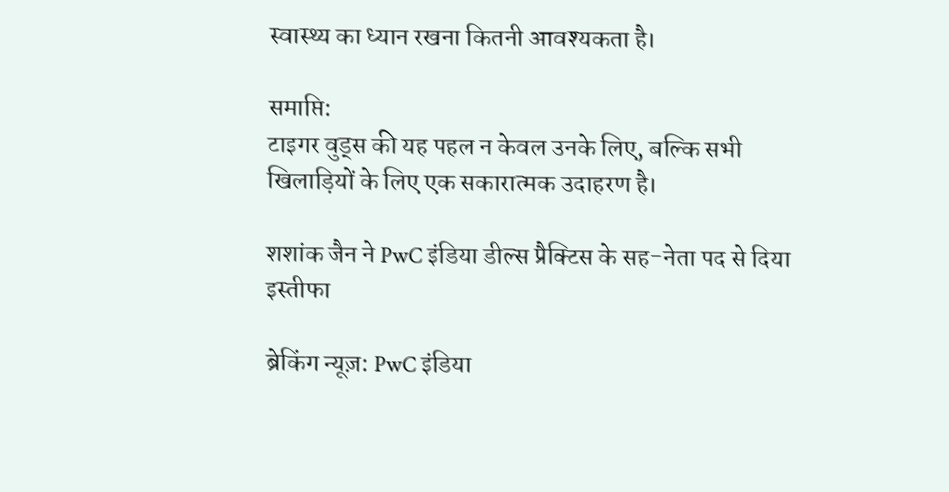स्वास्थ्य का ध्यान रखना कितनी आवश्यकता है।

समाप्ति:
टाइगर वुड्स की यह पहल न केवल उनके लिए, बल्कि सभी खिलाड़ियों के लिए एक सकारात्मक उदाहरण है।

शशांक जैन ने PwC इंडिया डील्स प्रैक्टिस के सह-नेता पद से दिया इस्तीफा

ब्रेकिंग न्यूज़: PwC इंडिया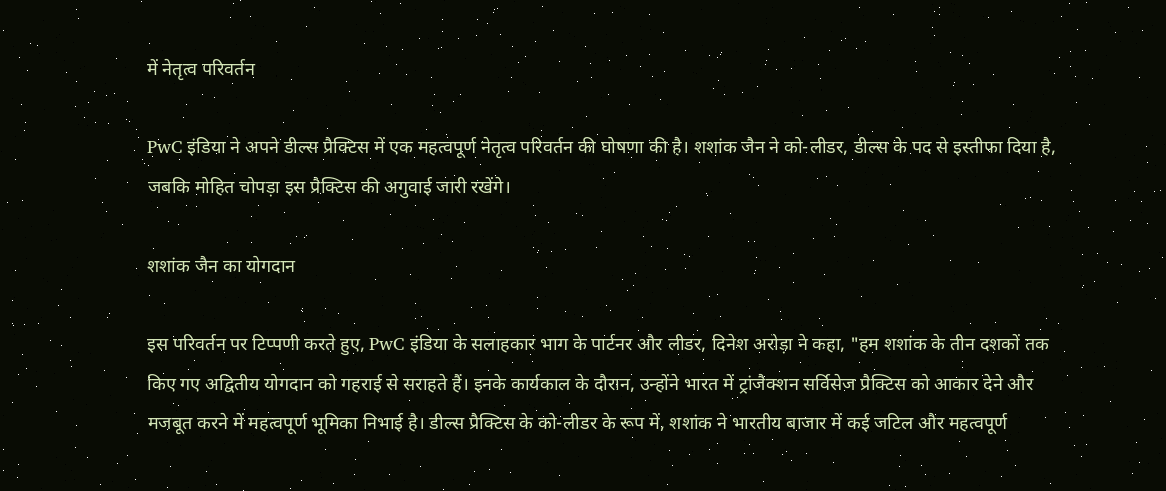में नेतृत्व परिवर्तन

PwC इंडिया ने अपने डील्स प्रैक्टिस में एक महत्वपूर्ण नेतृत्व परिवर्तन की घोषणा की है। शशांक जैन ने को-लीडर, डील्स के पद से इस्तीफा दिया है, जबकि मोहित चोपड़ा इस प्रैक्टिस की अगुवाई जारी रखेंगे।

शशांक जैन का योगदान

इस परिवर्तन पर टिप्पणी करते हुए, PwC इंडिया के सलाहकार भाग के पार्टनर और लीडर, दिनेश अरोड़ा ने कहा, "हम शशांक के तीन दशकों तक किए गए अद्वितीय योगदान को गहराई से सराहते हैं। इनके कार्यकाल के दौरान, उन्होंने भारत में ट्रांजैक्शन सर्विसेज प्रैक्टिस को आकार देने और मजबूत करने में महत्वपूर्ण भूमिका निभाई है। डील्स प्रैक्टिस के को-लीडर के रूप में, शशांक ने भारतीय बाजार में कई जटिल और महत्वपूर्ण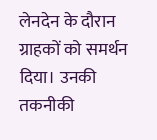लेनदेन के दौरान ग्राहकों को समर्थन दिया। उनकी तकनीकी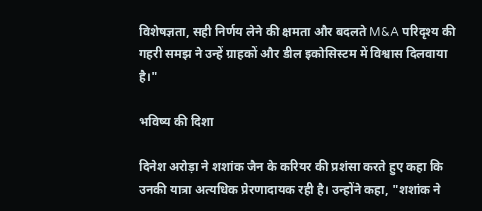विशेषज्ञता, सही निर्णय लेने की क्षमता और बदलते M&A परिदृश्य की गहरी समझ ने उन्हें ग्राहकों और डील इकोसिस्टम में विश्वास दिलवाया है।"

भविष्य की दिशा

दिनेश अरोड़ा ने शशांक जैन के करियर की प्रशंसा करते हुए कहा कि उनकी यात्रा अत्यधिक प्रेरणादायक रही है। उन्होंने कहा, "शशांक ने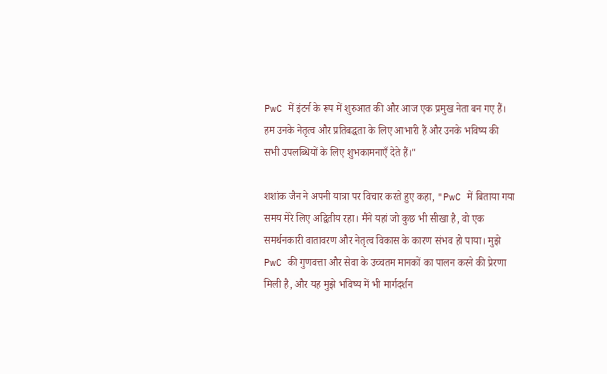PwC में इंटर्न के रूप में शुरुआत की और आज एक प्रमुख नेता बन गए हैं। हम उनके नेतृत्व और प्रतिबद्धता के लिए आभारी हैं और उनके भविष्य की सभी उपलब्धियों के लिए शुभकामनाएँ देते हैं।"

शशांक जैन ने अपनी यात्रा पर विचार करते हुए कहा, "PwC में बिताया गया समय मेरे लिए अद्वितीय रहा। मैंने यहां जो कुछ भी सीखा है, वो एक समर्थनकारी वातावरण और नेतृत्व विकास के कारण संभव हो पाया। मुझे PwC की गुणवत्ता और सेवा के उच्चतम मानकों का पालन करने की प्रेरणा मिली है, और यह मुझे भविष्य में भी मार्गदर्शन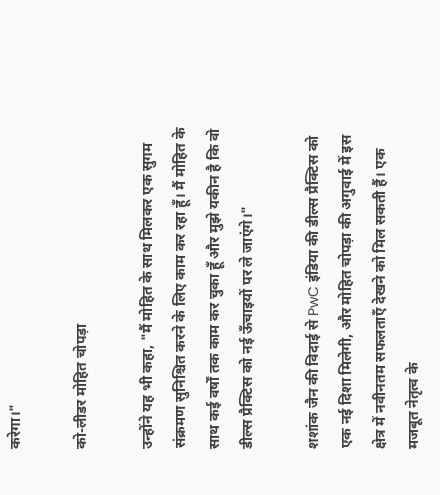करेगा।"

को-लीडर मोहित चोपड़ा

उन्होंने यह भी कहा, "मैं मोहित के साथ मिलकर एक सुगम संक्रमण सुनिश्चित करने के लिए काम कर रहा हूँ। मैं मोहित के साथ कई वर्षों तक काम कर चुका हूँ और मुझे यकीन है कि वो डील्स प्रैक्टिस को नई ऊँचाइयों पर ले जाएंगे।"

शशांक जैन की विदाई से PwC इंडिया की डील्स प्रैक्टिस को एक नई दिशा मिलेगी, और मोहित चोपड़ा की अगुवाई में इस क्षेत्र में नवीनतम सफलताएँ देखने को मिल सकती हैं। एक मजबूत नेतृत्व के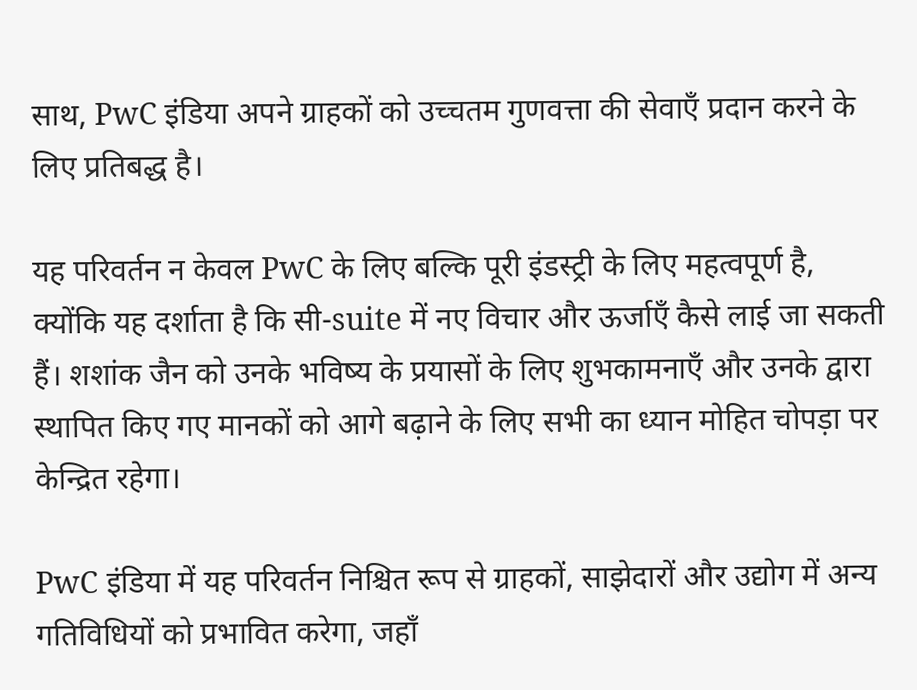साथ, PwC इंडिया अपने ग्राहकों को उच्चतम गुणवत्ता की सेवाएँ प्रदान करने के लिए प्रतिबद्ध है।

यह परिवर्तन न केवल PwC के लिए बल्कि पूरी इंडस्ट्री के लिए महत्वपूर्ण है, क्योंकि यह दर्शाता है कि सी-suite में नए विचार और ऊर्जाएँ कैसे लाई जा सकती हैं। शशांक जैन को उनके भविष्य के प्रयासों के लिए शुभकामनाएँ और उनके द्वारा स्थापित किए गए मानकों को आगे बढ़ाने के लिए सभी का ध्यान मोहित चोपड़ा पर केन्द्रित रहेगा।

PwC इंडिया में यह परिवर्तन निश्चित रूप से ग्राहकों, साझेदारों और उद्योग में अन्य गतिविधियों को प्रभावित करेगा, जहाँ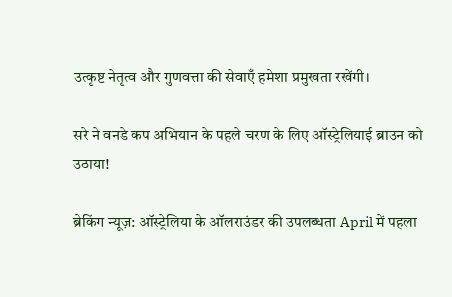उत्कृष्ट नेतृत्व और गुणवत्ता की सेवाएँ हमेशा प्रमुखता रखेंगी।

सरे ने वनडे कप अभियान के पहले चरण के लिए ऑस्ट्रेलियाई ब्राउन को उठाया!

ब्रेकिंग न्यूज़: ऑस्ट्रेलिया के ऑलराउंडर की उपलब्धता April में पहला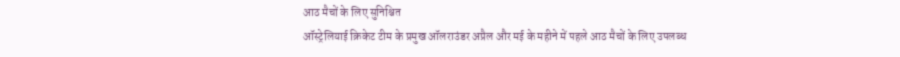आठ मैचों के लिए सुनिश्चित
ऑस्ट्रेलियाई क्रिकेट टीम के प्रमुख ऑलराउंडर अप्रैल और मई के महीने में पहले आठ मैचों के लिए उपलब्ध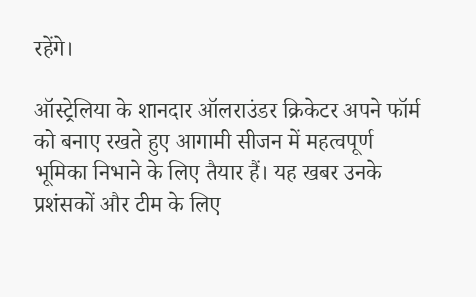रहेंगे।

ऑस्ट्रेलिया के शानदार ऑलराउंडर क्रिकेटर अपने फॉर्म को बनाए रखते हुए आगामी सीजन में महत्वपूर्ण भूमिका निभाने के लिए तैयार हैं। यह खबर उनके प्रशंसकों और टीम के लिए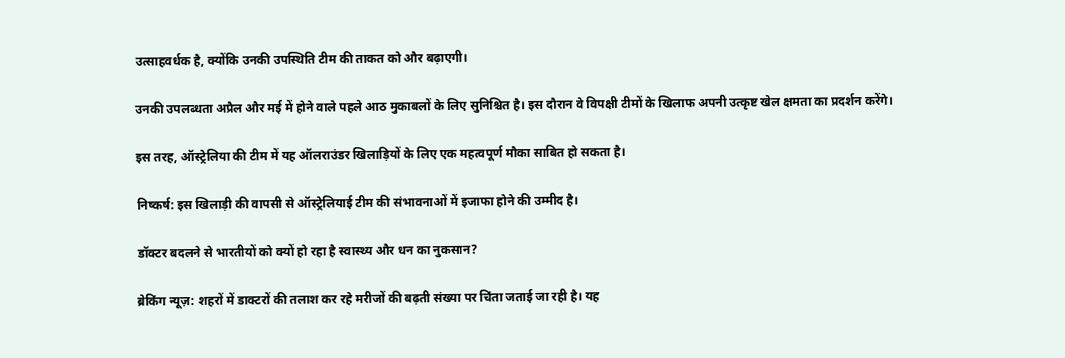उत्साहवर्धक है, क्योंकि उनकी उपस्थिति टीम की ताकत को और बढ़ाएगी।

उनकी उपलब्धता अप्रैल और मई में होने वाले पहले आठ मुकाबलों के लिए सुनिश्चित है। इस दौरान वे विपक्षी टीमों के खिलाफ अपनी उत्कृष्ट खेल क्षमता का प्रदर्शन करेंगे।

इस तरह, ऑस्ट्रेलिया की टीम में यह ऑलराउंडर खिलाड़ियों के लिए एक महत्वपूर्ण मौका साबित हो सकता है।

निष्कर्ष: इस खिलाड़ी की वापसी से ऑस्ट्रेलियाई टीम की संभावनाओं में इजाफा होने की उम्मीद है।

डॉक्टर बदलने से भारतीयों को क्यों हो रहा है स्वास्थ्य और धन का नुकसान?

ब्रेकिंग न्यूज़: शहरों में डाक्टरों की तलाश कर रहे मरीजों की बढ़ती संख्या पर चिंता जताई जा रही है। यह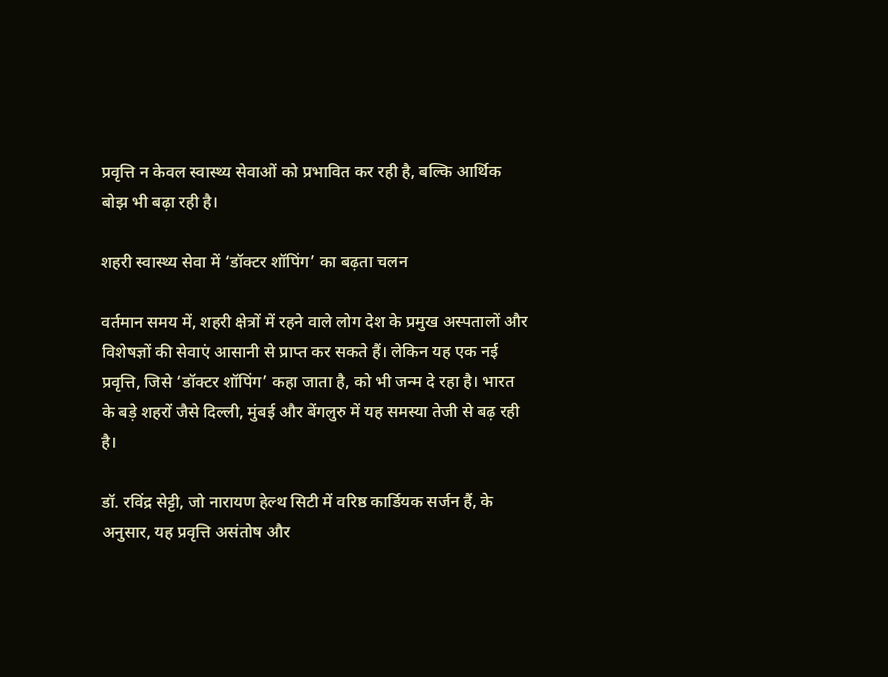प्रवृत्ति न केवल स्वास्थ्य सेवाओं को प्रभावित कर रही है, बल्कि आर्थिक बोझ भी बढ़ा रही है।

शहरी स्वास्थ्य सेवा में ‘डॉक्टर शॉपिंग’ का बढ़ता चलन

वर्तमान समय में, शहरी क्षेत्रों में रहने वाले लोग देश के प्रमुख अस्पतालों और विशेषज्ञों की सेवाएं आसानी से प्राप्त कर सकते हैं। लेकिन यह एक नई प्रवृत्ति, जिसे ‘डॉक्टर शॉपिंग’ कहा जाता है, को भी जन्म दे रहा है। भारत के बड़े शहरों जैसे दिल्ली, मुंबई और बेंगलुरु में यह समस्या तेजी से बढ़ रही है।

डॉ. रविंद्र सेट्टी, जो नारायण हेल्थ सिटी में वरिष्ठ कार्डियक सर्जन हैं, के अनुसार, यह प्रवृत्ति असंतोष और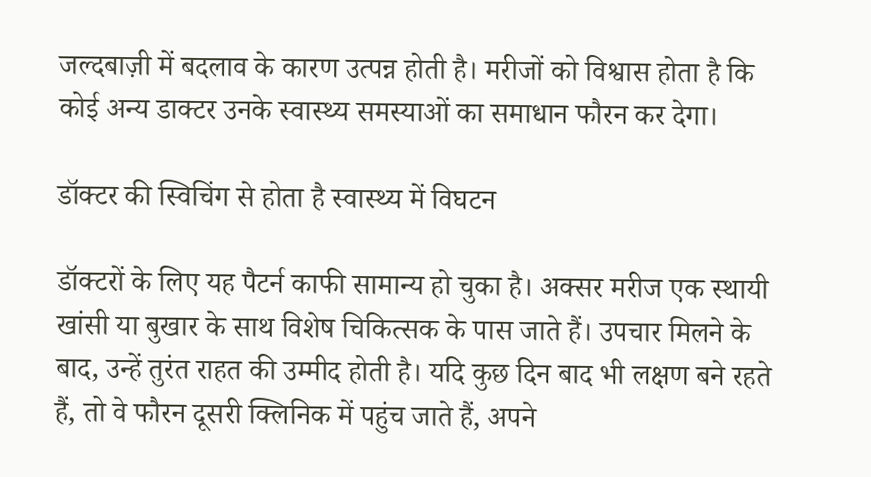जल्दबाज़ी में बदलाव के कारण उत्पन्न होती है। मरीजों को विश्वास होता है कि कोई अन्य डाक्टर उनके स्वास्थ्य समस्याओं का समाधान फौरन कर देगा।

डॉक्टर की स्विचिंग से होता है स्वास्थ्य में विघटन

डॉक्टरों के लिए यह पैटर्न काफी सामान्य हो चुका है। अक्सर मरीज एक स्थायी खांसी या बुखार के साथ विशेष चिकित्सक के पास जाते हैं। उपचार मिलने के बाद, उन्हें तुरंत राहत की उम्मीद होती है। यदि कुछ दिन बाद भी लक्षण बने रहते हैं, तो वे फौरन दूसरी क्लिनिक में पहुंच जाते हैं, अपने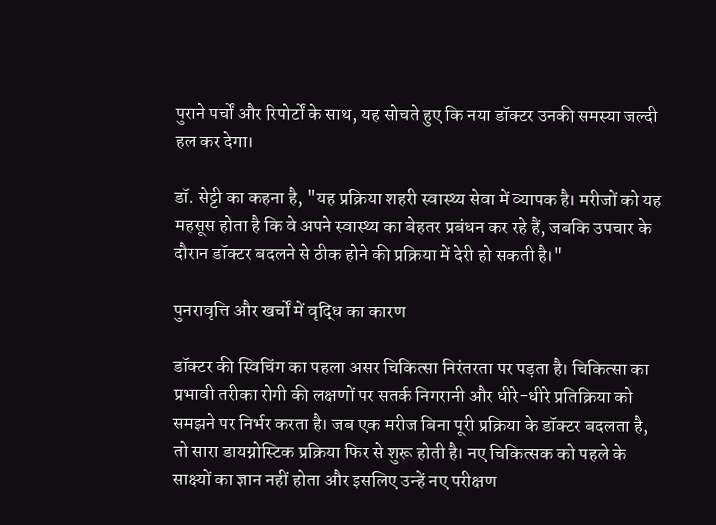पुराने पर्चों और रिपोर्टों के साथ, यह सोचते हुए कि नया डॉक्टर उनकी समस्या जल्दी हल कर देगा।

डॉ. सेट्टी का कहना है, "यह प्रक्रिया शहरी स्वास्थ्य सेवा में व्यापक है। मरीजों को यह महसूस होता है कि वे अपने स्वास्थ्य का बेहतर प्रबंधन कर रहे हैं, जबकि उपचार के दौरान डॉक्टर बदलने से ठीक होने की प्रक्रिया में देरी हो सकती है।"

पुनरावृत्ति और खर्चों में वृद्धि का कारण

डॉक्टर की स्विचिंग का पहला असर चिकित्सा निरंतरता पर पड़ता है। चिकित्सा का प्रभावी तरीका रोगी की लक्षणों पर सतर्क निगरानी और धीरे-धीरे प्रतिक्रिया को समझने पर निर्भर करता है। जब एक मरीज बिना पूरी प्रक्रिया के डॉक्टर बदलता है, तो सारा डायग्नोस्टिक प्रक्रिया फिर से शुरू होती है। नए चिकित्सक को पहले के साक्ष्यों का ज्ञान नहीं होता और इसलिए उन्हें नए परीक्षण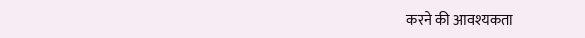करने की आवश्यकता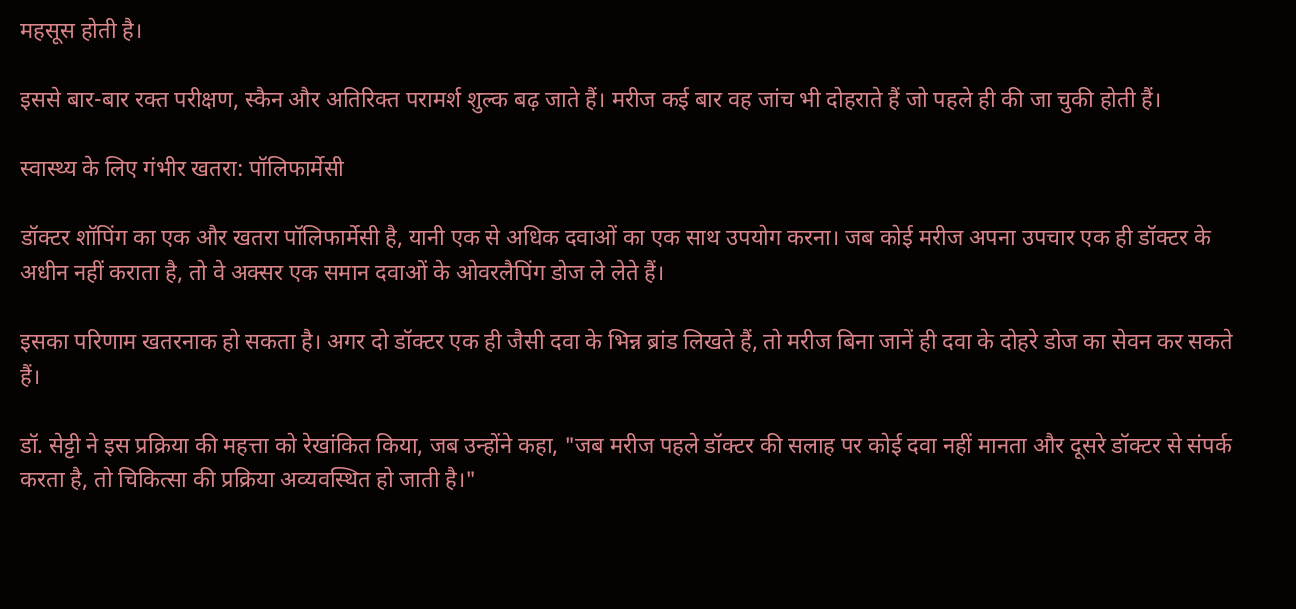महसूस होती है।

इससे बार-बार रक्त परीक्षण, स्कैन और अतिरिक्त परामर्श शुल्क बढ़ जाते हैं। मरीज कई बार वह जांच भी दोहराते हैं जो पहले ही की जा चुकी होती हैं।

स्वास्थ्य के लिए गंभीर खतरा: पॉलिफार्मेसी

डॉक्टर शॉपिंग का एक और खतरा पॉलिफार्मेसी है, यानी एक से अधिक दवाओं का एक साथ उपयोग करना। जब कोई मरीज अपना उपचार एक ही डॉक्टर के अधीन नहीं कराता है, तो वे अक्सर एक समान दवाओं के ओवरलैपिंग डोज ले लेते हैं।

इसका परिणाम खतरनाक हो सकता है। अगर दो डॉक्टर एक ही जैसी दवा के भिन्न ब्रांड लिखते हैं, तो मरीज बिना जानें ही दवा के दोहरे डोज का सेवन कर सकते हैं।

डॉ. सेट्टी ने इस प्रक्रिया की महत्ता को रेखांकित किया, जब उन्होंने कहा, "जब मरीज पहले डॉक्टर की सलाह पर कोई दवा नहीं मानता और दूसरे डॉक्टर से संपर्क करता है, तो चिकित्सा की प्रक्रिया अव्यवस्थित हो जाती है।"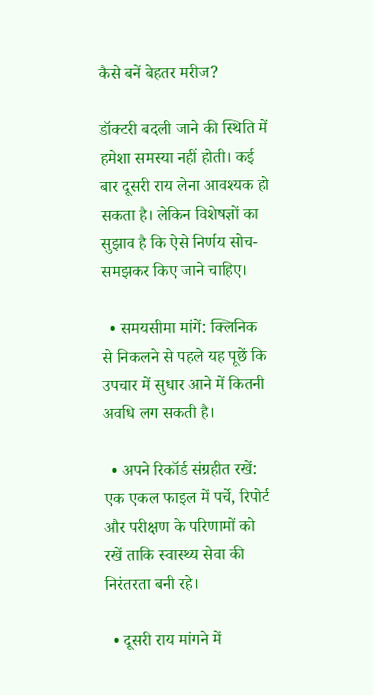कैसे बनें बेहतर मरीज?

डॉक्टरी बदली जाने की स्थिति में हमेशा समस्या नहीं होती। कई बार दूसरी राय लेना आवश्यक हो सकता है। लेकिन विशेषज्ञों का सुझाव है कि ऐसे निर्णय सोच-समझकर किए जाने चाहिए।

  • समयसीमा मांगें: क्लिनिक से निकलने से पहले यह पूछें कि उपचार में सुधार आने में कितनी अवधि लग सकती है।

  • अपने रिकॉर्ड संग्रहीत रखें: एक एकल फाइल में पर्चे, रिपोर्ट और परीक्षण के परिणामों को रखें ताकि स्वास्थ्य सेवा की निरंतरता बनी रहे।

  • दूसरी राय मांगने में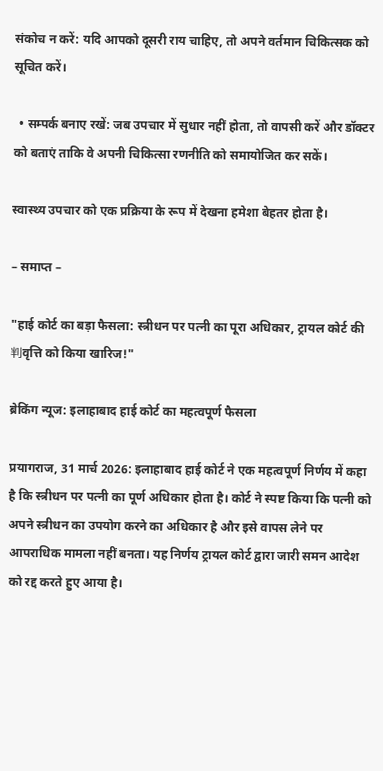संकोच न करें: यदि आपको दूसरी राय चाहिए, तो अपने वर्तमान चिकित्सक को सूचित करें।

  • सम्पर्क बनाए रखें: जब उपचार में सुधार नहीं होता, तो वापसी करें और डॉक्टर को बताएं ताकि वे अपनी चिकित्सा रणनीति को समायोजित कर सकें।

स्वास्थ्य उपचार को एक प्रक्रिया के रूप में देखना हमेशा बेहतर होता है।

– समाप्त –

"हाई कोर्ट का बड़ा फैसला: स्त्रीधन पर पत्नी का पूरा अधिकार, ट्रायल कोर्ट की 判वृत्ति को किया खारिज!"

ब्रेकिंग न्यूज: इलाहाबाद हाई कोर्ट का महत्वपूर्ण फैसला

प्रयागराज, 31 मार्च 2026: इलाहाबाद हाई कोर्ट ने एक महत्वपूर्ण निर्णय में कहा है कि स्त्रीधन पर पत्नी का पूर्ण अधिकार होता है। कोर्ट ने स्पष्ट किया कि पत्नी को अपने स्त्रीधन का उपयोग करने का अधिकार है और इसे वापस लेने पर आपराधिक मामला नहीं बनता। यह निर्णय ट्रायल कोर्ट द्वारा जारी समन आदेश को रद्द करते हुए आया है।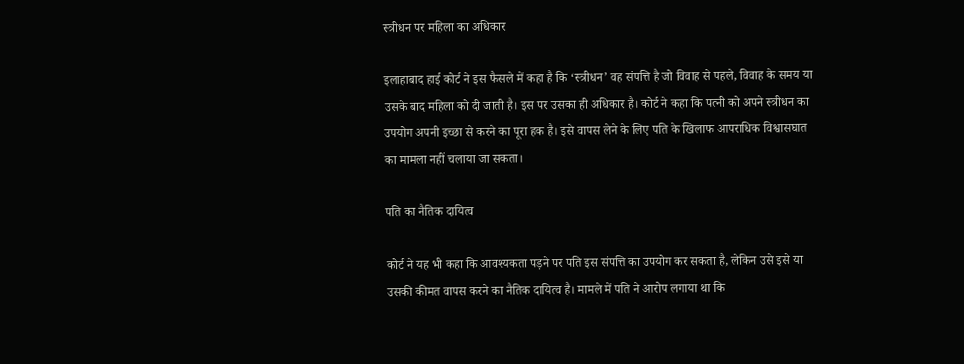स्त्रीधन पर महिला का अधिकार

इलाहाबाद हाई कोर्ट ने इस फैसले में कहा है कि ‘स्त्रीधन’ वह संपत्ति है जो विवाह से पहले, विवाह के समय या उसके बाद महिला को दी जाती है। इस पर उसका ही अधिकार है। कोर्ट ने कहा कि पत्नी को अपने स्त्रीधन का उपयोग अपनी इच्छा से करने का पूरा हक है। इसे वापस लेने के लिए पति के खिलाफ आपराधिक विश्वासघात का मामला नहीं चलाया जा सकता।

पति का नैतिक दायित्व

कोर्ट ने यह भी कहा कि आवश्यकता पड़ने पर पति इस संपत्ति का उपयोग कर सकता है, लेकिन उसे इसे या उसकी कीमत वापस करने का नैतिक दायित्व है। मामले में पति ने आरोप लगाया था कि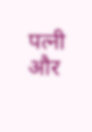पत्नी और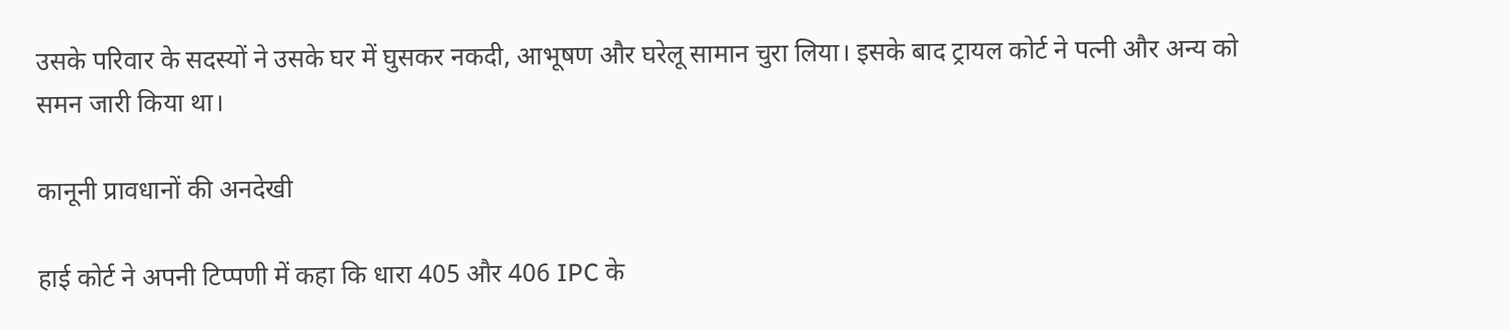उसके परिवार के सदस्यों ने उसके घर में घुसकर नकदी, आभूषण और घरेलू सामान चुरा लिया। इसके बाद ट्रायल कोर्ट ने पत्नी और अन्य को समन जारी किया था।

कानूनी प्रावधानों की अनदेखी

हाई कोर्ट ने अपनी टिप्पणी में कहा कि धारा 405 और 406 IPC के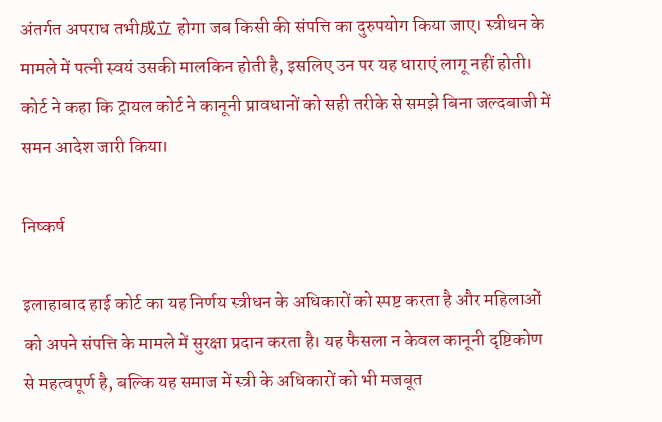अंतर्गत अपराध तभी成立 होगा जब किसी की संपत्ति का दुरुपयोग किया जाए। स्त्रीधन के मामले में पत्नी स्वयं उसकी मालकिन होती है, इसलिए उन पर यह धाराएं लागू नहीं होती। कोर्ट ने कहा कि ट्रायल कोर्ट ने कानूनी प्रावधानों को सही तरीके से समझे बिना जल्दबाजी में समन आदेश जारी किया।

निष्कर्ष

इलाहाबाद हाई कोर्ट का यह निर्णय स्त्रीधन के अधिकारों को स्पष्ट करता है और महिलाओं को अपने संपत्ति के मामले में सुरक्षा प्रदान करता है। यह फैसला न केवल कानूनी दृष्टिकोण से महत्वपूर्ण है, बल्कि यह समाज में स्त्री के अधिकारों को भी मजबूत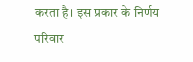करता है। इस प्रकार के निर्णय परिवार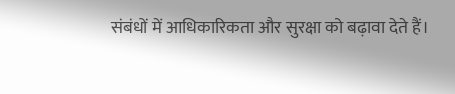संबंधों में आधिकारिकता और सुरक्षा को बढ़ावा देते हैं।